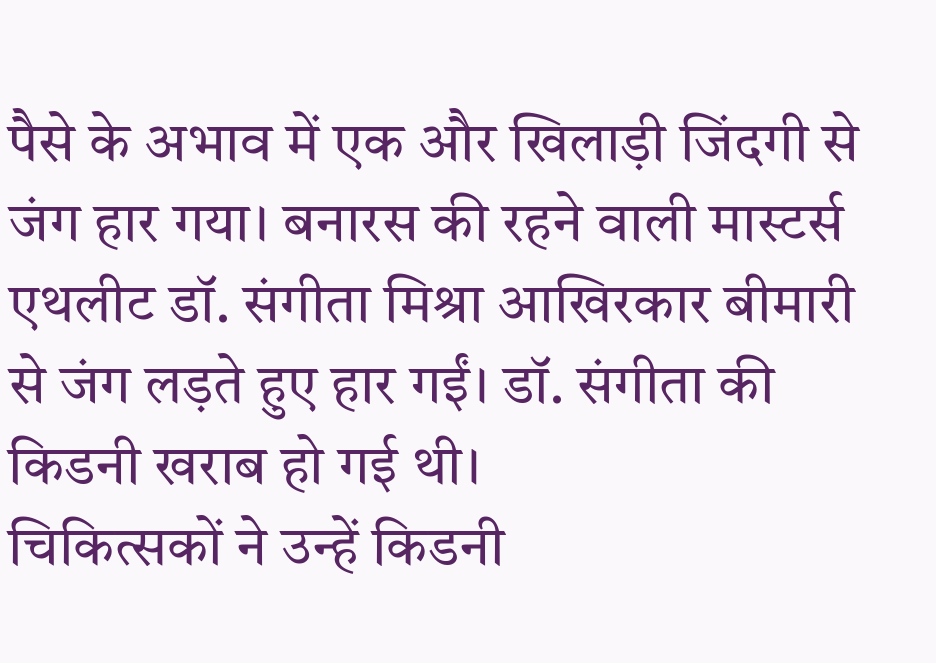पैसे के अभाव में एक और खिलाड़ी जिंदगी से जंग हार गया। बनारस की रहने वाली मास्टर्स एथलीट डॉ. संगीता मिश्रा आखिरकार बीमारी से जंग लड़ते हुए हार गईं। डॉ. संगीता की किडनी खराब हो गई थी।
चिकित्सकों ने उन्हें किडनी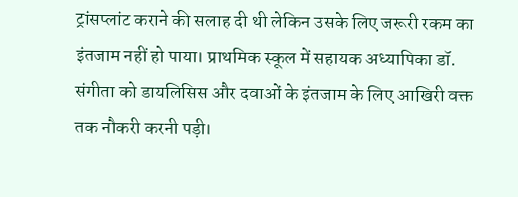ट्रांसप्लांट कराने की सलाह दी थी लेकिन उसके लिए जरूरी रकम का इंतजाम नहीं हो पाया। प्राथमिक स्कूल में सहायक अध्यापिका डॉ. संगीता को डायलिसिस और दवाओं के इंतजाम के लिए आखिरी वक्त तक नौकरी करनी पड़ी।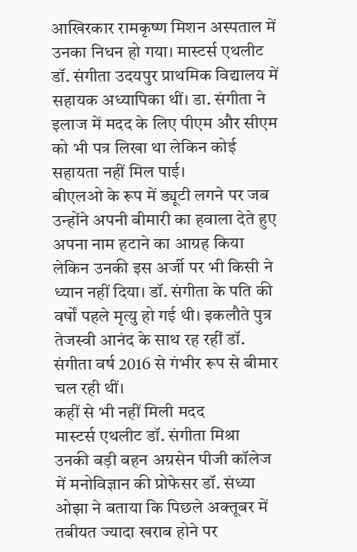आखिरकार रामकृष्ण मिशन अस्पताल में उनका निधन हो गया। मास्टर्स एथलीट डॉ. संगीता उदयपुर प्राथमिक विद्यालय में सहायक अध्यापिका थीं। डा. संगीता ने इलाज में मदद के लिए पीएम और सीएम को भी पत्र लिखा था लेकिन कोई सहायता नहीं मिल पाई।
बीएलओ के रूप में ड्यूटी लगने पर जब उन्होंने अपनी बीमारी का हवाला देते हुए अपना नाम हटाने का आग्रह किया लेकिन उनकी इस अर्जी पर भी किसी ने ध्यान नहीं दिया। डॉ. संगीता के पति की वर्षों पहले मृत्यु हो गई थी। इकलौते पुत्र तेजस्वी आनंद के साथ रह रहीं डॉ. संगीता वर्ष 2016 से गंभीर रूप से बीमार चल रही थीं।
कहीं से भी नहीं मिली मदद
मास्टर्स एथलीट डॉ. संगीता मिश्रा
उनकी बड़ी बहन अग्रसेन पीजी कॉलेज में मनोविज्ञान की प्रोफेसर डॉ. संध्या ओझा ने बताया कि पिछले अक्तूबर में तबीयत ज्यादा खराब होने पर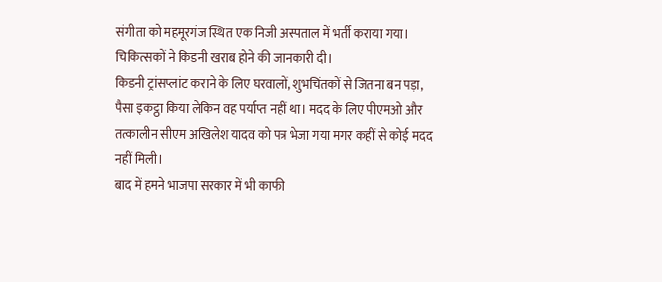संगीता को महमूरगंज स्थित एक निजी अस्पताल में भर्ती कराया गया। चिकित्सकों ने किडनी खराब होने की जानकारी दी।
किडनी ट्रांसप्लांट कराने के लिए घरवालों, शुभचिंतकों से जितना बन पड़ा, पैसा इकट्ठा किया लेकिन वह पर्याप्त नहीं था। मदद के लिए पीएमओ और तत्कालीन सीएम अखिलेश यादव को पत्र भेजा गया मगर कहीं से कोई मदद नहीं मिली।
बाद में हमने भाजपा सरकार में भी काफी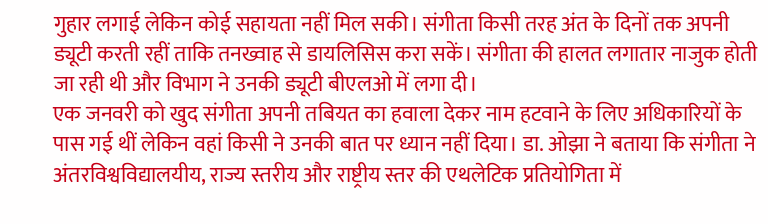गुहार लगाई लेकिन कोई सहायता नहीं मिल सकी। संगीता किसी तरह अंत के दिनों तक अपनी ड्यूटी करती रहीं ताकि तनख्वाह से डायलिसिस करा सकें। संगीता की हालत लगातार नाजुक होती जा रही थी और विभाग ने उनकी ड्यूटी बीएलओ में लगा दी।
एक जनवरी को खुद संगीता अपनी तबियत का हवाला देकर नाम हटवाने के लिए अधिकारियों के पास गई थीं लेकिन वहां किसी ने उनकी बात पर ध्यान नहीं दिया। डा. ओझा ने बताया कि संगीता ने अंतरविश्वविद्यालयीय, राज्य स्तरीय और राष्ट्रीय स्तर की एथलेटिक प्रतियोगिता में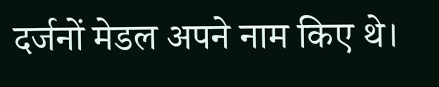दर्जनों मेडल अपने नाम किए थे।